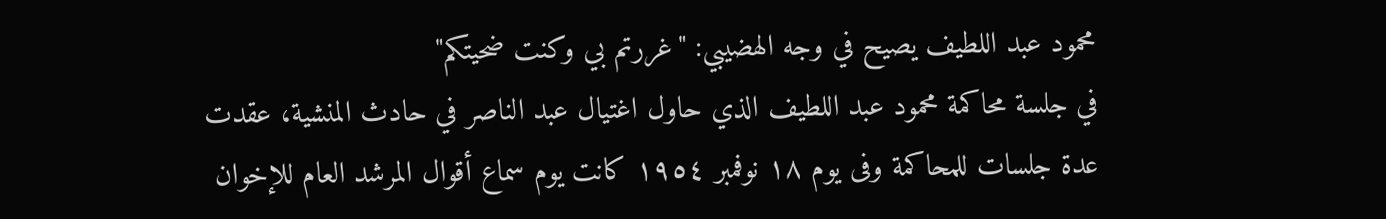محمود عبد اللطيف يصيح في وجه الهضيبي: "غررتم بي وكنت ضحيتكم"
في جلسة محاكمة محمود عبد اللطيف الذي حاول اغتيال عبد الناصر في حادث المنشية، عقدت عدة جلسات للمحاكمة وفى يوم ١٨ نوفمبر ١٩٥٤ كانت يوم سماع أقوال المرشد العام للإخوان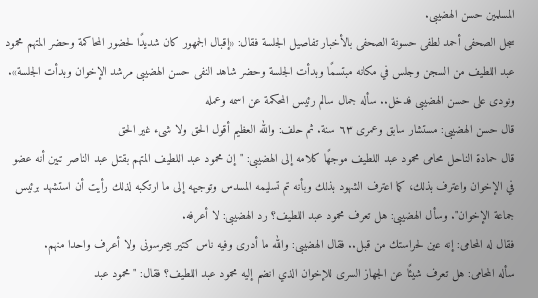المسلمين حسن الهضيبى.
سجل الصحفى أحمد لطفى حسونة الصحفى بالأخبار تفاصيل الجلسة فقال: «إقبال الجمهور كان شديدًا لحضور المحاكمة وحضر المتهم محمود عبد اللطيف من السجن وجلس في مكانه مبتسمًا وبدأت الجلسة وحضر شاهد النفى حسن الهضيبى مرشد الإخوان وبدأت الجلسة».
ونودى على حسن الهضيبى فدخل.. سأله جمال سالم رئيس المحكمة عن اسمه وعمله
قال حسن الهضيبى: مستشار سابق وعمرى ٦٣ سنة. ثم حلف: والله العظيم أقول الحق ولا شىء غير الحق
قال حمادة الناحل محامى محمود عبد اللطيف موجهًا كلامه إلى الهضيبى: "إن محمود عبد اللطيف المتهم بقتل عبد الناصر تبين أنه عضو في الإخوان واعترف بذلك، كما اعترف الشهود بذلك وبأنه تم تسليمه المسدس وتوجيهه إلى ما ارتكبه لذلك رأيت أن استشهد برئيس جماعة الإخوان". وسأل الهضيبى: هل تعرف محمود عبد اللطيف؟ رد الهضيبى: لا أعرفه.
فقال له المحامى: إنه عين لحراستك من قبل.. فقال الهضيبى: والله ما أدرى وفيه ناس كتير بيحرسونى ولا أعرف واحدا منهم.
سأله المحامى: هل تعرف شيئًا عن الجهاز السرى للإخوان الذي انضم إليه محمود عبد اللطيف؟ فقال: "محمود عبد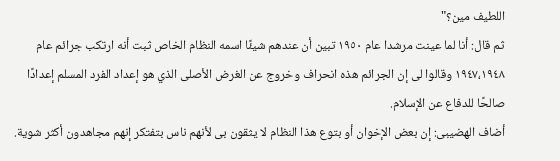اللطيف مين؟"
ثم قال: أنا لما عينت مرشدا عام ١٩٥٠ تبين أن عندهم شيئًا اسمه النظام الخاص ثبت أنه ارتكب جرائم عام ١٩٤٧،١٩٤٨ وقالوا لى إن الجرائم هذه انحراف وخروج عن الغرض الأصلى الذي هو إعداد الفرد المسلم إعدادًا صالحًا للدفاع عن الإسلام.
أضاف الهضيبى: إن بعض الإخوان أو بتوع هذا النظام لا يثقون بى لأنهم ناس بتفتكر إنهم مجاهدون أكثر شوية.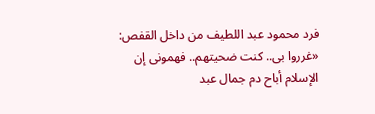فرد محمود عبد اللطيف من داخل القفص: «غرروا بى.. كنت ضحيتهم.. فهمونى إن الإسلام أباح دم جمال عبد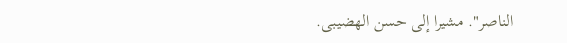الناصر". مشيرا إلى حسن الهضيبى.